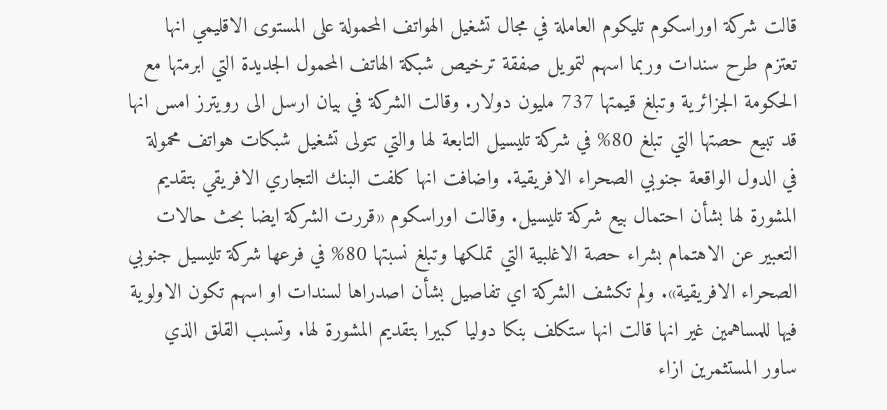قالت شركة اوراسكوم تليكوم العاملة في مجال تشغيل الهواتف المحمولة على المستوى الاقليمي انها تعتزم طرح سندات وربما اسهم لتمويل صفقة ترخيص شبكة الهاتف المحمول الجديدة التي ابرمتها مع الحكومة الجزائرية وتبلغ قيمتها 737 مليون دولار. وقالت الشركة في بيان ارسل الى رويترز امس انها قد تبيع حصتها التي تبلغ 80% في شركة تليسيل التابعة لها والتي تتولى تشغيل شبكات هواتف محمولة في الدول الواقعة جنوبي الصحراء الافريقية. واضافت انها كلفت البنك التجاري الافريقي بتقديم المشورة لها بشأن احتمال بيع شركة تليسيل. وقالت اوراسكوم «قررت الشركة ايضا بحث حالات التعبير عن الاهتمام بشراء حصة الاغلبية التي تملكها وتبلغ نسبتها 80% في فرعها شركة تليسيل جنوبي الصحراء الافريقية». ولم تكشف الشركة اي تفاصيل بشأن اصدراها لسندات او اسهم تكون الاولوية فيها للمساهمين غير انها قالت انها ستكلف بنكا دوليا كبيرا بتقديم المشورة لها. وتسبب القلق الذي ساور المستثمرين ازاء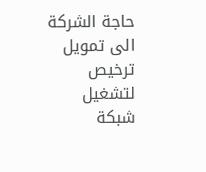حاجة الشركة الى تمويل ترخيص لتشغيل شبكة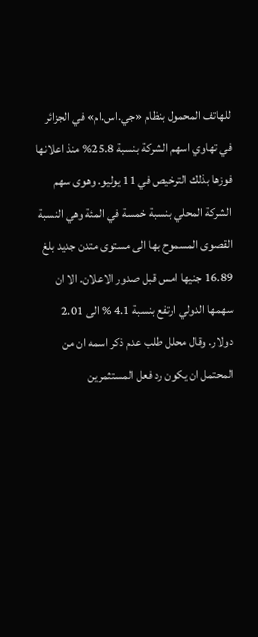للهاتف المحمول بنظام «جي.اس.ام» في الجزائر في تهاوي اسهم الشركة بنسبة 25.8% منذ اعلانها فوزها بذلك الترخيص في 11 يوليو. وهوى سهم الشركة المحلي بنسبة خمسة في المئة وهي النسبة القصوى المسموح بها الى مستوى متدن جديد بلغ 16.89 جنيها امس قبل صدور الاعلان. الا ان سهمها الدولي ارتفع بنسبة 4.1 % الى 2.01 دولار. وقال محلل طلب عدم ذكر اسمه ان من المحتمل ان يكون رد فعل المستثمرين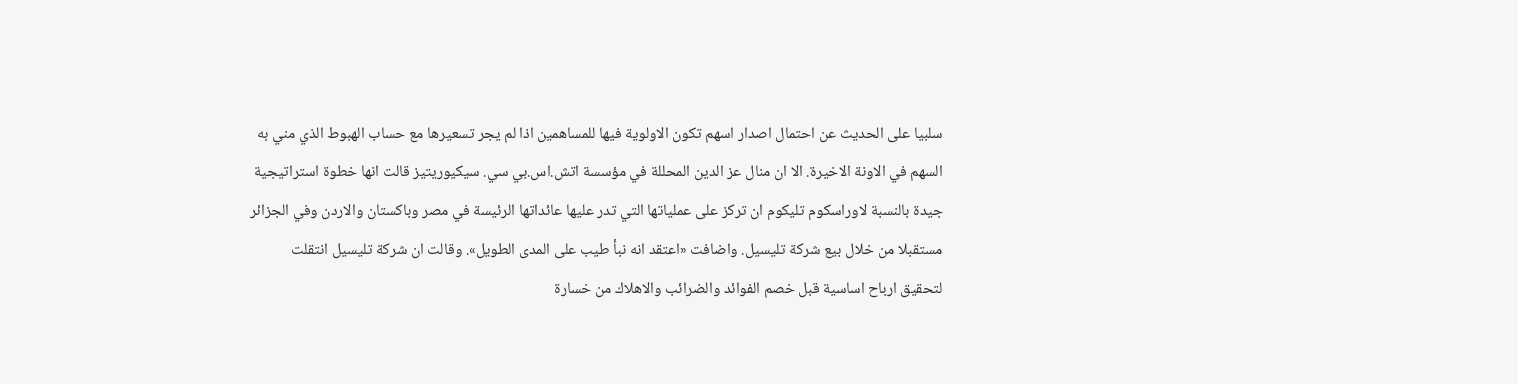سلبيا على الحديث عن احتمال اصدار اسهم تكون الاولوية فيها للمساهمين اذا لم يجر تسعيرها مع حساب الهبوط الذي مني به السهم في الاونة الاخيرة. الا ان منال عز الدين المحللة في مؤسسة اتش.اس.بي سي. سيكيوريتيز قالت انها خطوة استراتيجية جيدة بالنسبة لاوراسكوم تليكوم ان تركز على عملياتها التي تدر عليها عائداتها الرئيسة في مصر وباكستان والاردن وفي الجزائر مستقبلا من خلال بيع شركة تليسيل. واضافت «اعتقد انه نبأ طيب على المدى الطويل». وقالت ان شركة تليسيل انتقلت لتحقيق ارباح اساسية قبل خصم الفوائد والضرائب والاهلاك من خسارة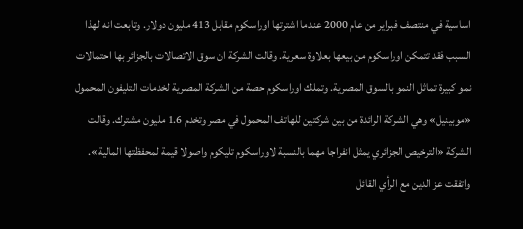اساسية في منتصف فبراير من عام 2000 عندما اشترتها اوراسكوم مقابل 413 مليون دولار. وتابعت انه لهذا السبب فقد تتمكن اوراسكوم من بيعها بعلاوة سعرية. وقالت الشركة ان سوق الاتصالات بالجزائر بها احتمالات نمو كبيرة تماثل النمو بالسوق المصرية. وتملك اوراسكوم حصة من الشركة المصرية لخدمات التليفون المحمول «موبينيل» وهي الشركة الرائدة من بين شركتين للهاتف المحمول في مصر وتخدم 1.6 مليون مشترك. وقالت الشركة «الترخيص الجزائري يمثل انفراجا مهما بالنسبة لاوراسكوم تليكوم واصولا قيمة لمحفظتها المالية». واتفقت عز الدين مع الرأي القائل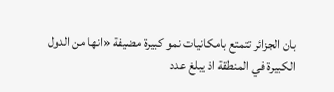بان الجزائر تتمتع بامكانيات نمو كبيرة مضيفة «انها من الدول الكبيرة في المنطقة اذ يبلغ عدد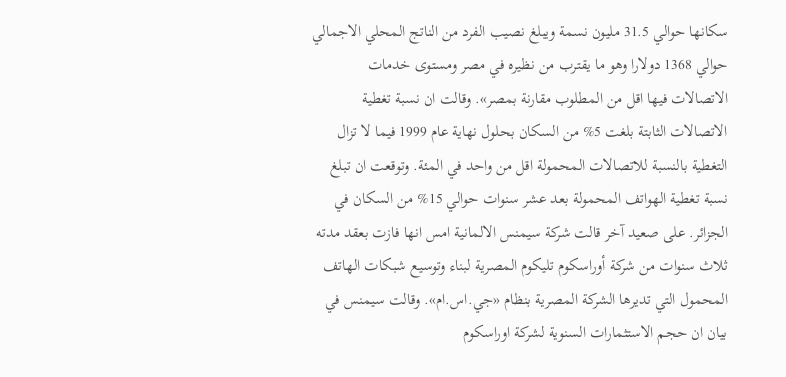سكانها حوالي 31.5 مليون نسمة ويبلغ نصيب الفرد من الناتج المحلي الاجمالي حوالي 1368 دولارا وهو ما يقترب من نظيره في مصر ومستوى خدمات الاتصالات فيها اقل من المطلوب مقارنة بمصر». وقالت ان نسبة تغطية الاتصالات الثابتة بلغت 5% من السكان بحلول نهاية عام 1999 فيما لا تزال التغطية بالنسبة للاتصالات المحمولة اقل من واحد في المئة. وتوقعت ان تبلغ نسبة تغطية الهواتف المحمولة بعد عشر سنوات حوالي 15% من السكان في الجزائر. على صعيد آخر قالت شركة سيمنس الالمانية امس انها فازت بعقد مدته ثلاث سنوات من شركة أوراسكوم تليكوم المصرية لبناء وتوسيع شبكات الهاتف المحمول التي تديرها الشركة المصرية بنظام «جي.اس.ام». وقالت سيمنس في بيان ان حجم الاستثمارات السنوية لشركة اوراسكوم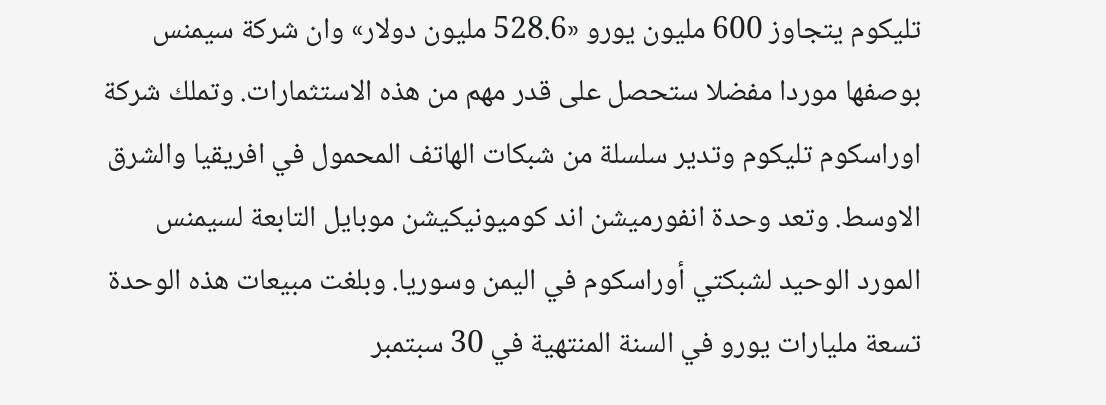تليكوم يتجاوز 600 مليون يورو «528.6 مليون دولار» وان شركة سيمنس بوصفها موردا مفضلا ستحصل على قدر مهم من هذه الاستثمارات. وتملك شركة اوراسكوم تليكوم وتدير سلسلة من شبكات الهاتف المحمول في افريقيا والشرق الاوسط. وتعد وحدة انفورميشن اند كوميونيكيشن موبايل التابعة لسيمنس المورد الوحيد لشبكتي أوراسكوم في اليمن وسوريا. وبلغت مبيعات هذه الوحدة تسعة مليارات يورو في السنة المنتهية في 30 سبتمبر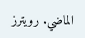الماضي. رويترز